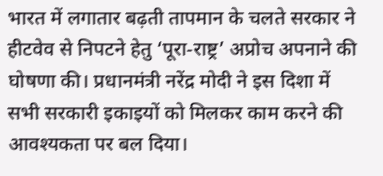भारत में लगातार बढ़ती तापमान के चलते सरकार ने हीटवेव से निपटने हेतु ‘पूरा‑राष्ट्र’ अप्रोच अपनाने की घोषणा की। प्रधानमंत्री नरेंद्र मोदी ने इस दिशा में सभी सरकारी इकाइयों को मिलकर काम करने की आवश्यकता पर बल दिया।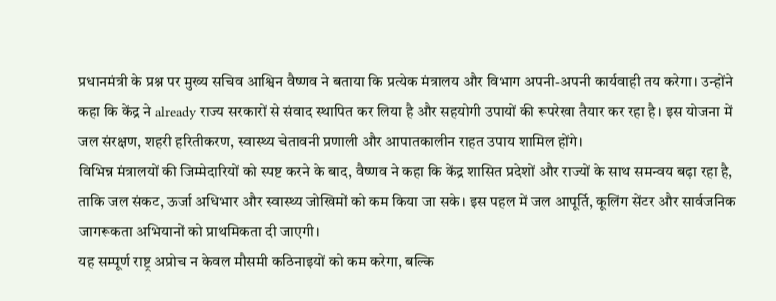प्रधानमंत्री के प्रश्न पर मुख्य सचिव आश्विन वैष्णव ने बताया कि प्रत्येक मंत्रालय और विभाग अपनी-अपनी कार्यवाही तय करेगा। उन्होंने कहा कि केंद्र ने already राज्य सरकारों से संवाद स्थापित कर लिया है और सहयोगी उपायों की रूपरेखा तैयार कर रहा है। इस योजना में जल संरक्षण, शहरी हरितीकरण, स्वास्थ्य चेतावनी प्रणाली और आपातकालीन राहत उपाय शामिल होंगे।
विभिन्न मंत्रालयों की जिम्मेदारियों को स्पष्ट करने के बाद, वैष्णव ने कहा कि केंद्र शासित प्रदेशों और राज्यों के साथ समन्वय बढ़ा रहा है, ताकि जल संकट, ऊर्जा अधिभार और स्वास्थ्य जोखिमों को कम किया जा सके। इस पहल में जल आपूर्ति, कूलिंग सेंटर और सार्वजनिक जागरूकता अभियानों को प्राथमिकता दी जाएगी।
यह सम्पूर्ण राष्ट्र अप्रोच न केवल मौसमी कठिनाइयों को कम करेगा, बल्कि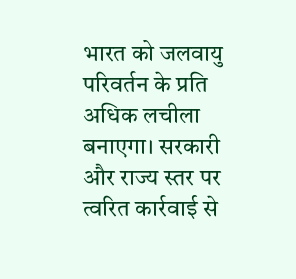भारत को जलवायु परिवर्तन के प्रति अधिक लचीला बनाएगा। सरकारी और राज्य स्तर पर त्वरित कार्रवाई से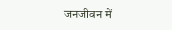जनजीवन में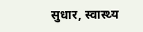सुधार, स्वास्थ्य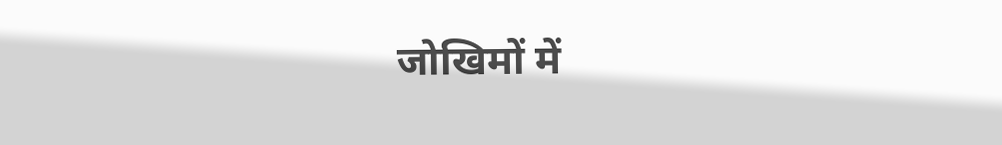जोखिमों में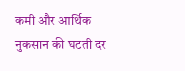कमी और आर्थिक नुकसान की घटती दर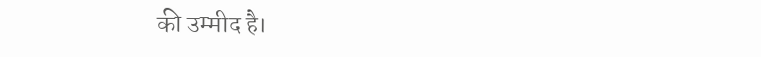की उम्मीद है।